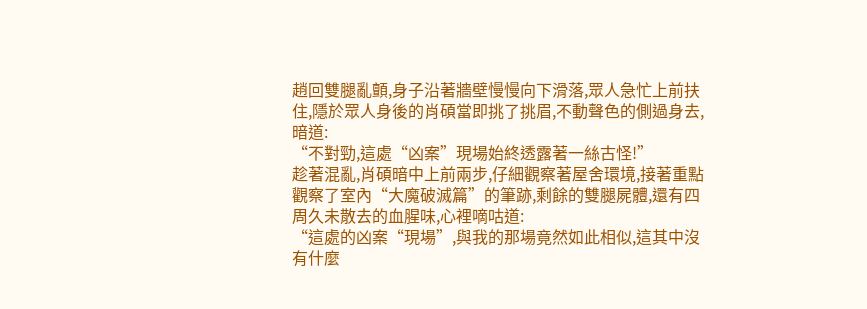趙回雙腿亂顫,身子沿著牆壁慢慢向下滑落,眾人急忙上前扶住,隱於眾人身後的肖碩當即挑了挑眉,不動聲色的側過身去,暗道:
“不對勁,這處“凶案”現場始終透露著一絲古怪!”
趁著混亂,肖碩暗中上前兩步,仔細觀察著屋舍環境,接著重點觀察了室內“大魔破滅篇”的筆跡,剩餘的雙腿屍體,還有四周久未散去的血腥味,心裡嘀咕道:
“這處的凶案“現場”,與我的那場竟然如此相似,這其中沒有什麼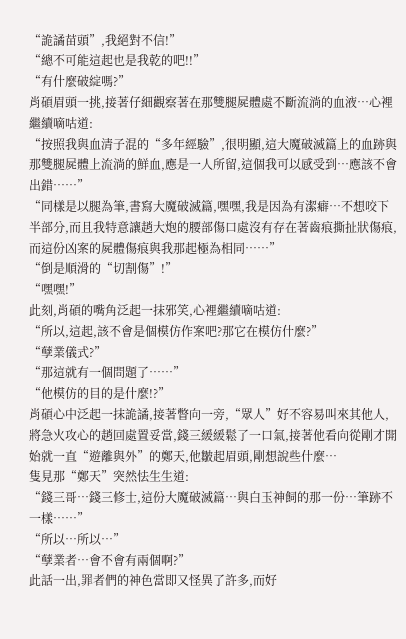“詭譎苗頭”,我絕對不信!”
“總不可能這起也是我乾的吧!!”
“有什麼破綻嗎?”
肖碩眉頭一挑,接著仔細觀察著在那雙腿屍體處不斷流淌的血液…心裡繼續嘀咕道:
“按照我與血清子混的“多年經驗”,很明顯,這大魔破滅篇上的血跡與那雙腿屍體上流淌的鮮血,應是一人所留,這個我可以感受到…應該不會出錯……”
“同樣是以腿為筆,書寫大魔破滅篇,嘿嘿,我是因為有潔癖…不想咬下半部分,而且我特意讓趙大炮的腰部傷口處沒有存在著齒痕撕扯狀傷痕,而這份凶案的屍體傷痕與我那起極為相同……”
“倒是順滑的“切割傷”!”
“嘿嘿!”
此刻,肖碩的嘴角泛起一抹邪笑,心裡繼續嘀咕道:
“所以,這起,該不會是個模仿作案吧?那它在模仿什麼?”
“孽業儀式?”
“那這就有一個問題了……”
“他模仿的目的是什麼!?”
肖碩心中泛起一抹詭譎,接著瞥向一旁,“眾人”好不容易叫來其他人,將急火攻心的趙回處置妥當,錢三緩緩鬆了一口氣,接著他看向從剛才開始就一直“遊離與外”的鄭天,他皺起眉頭,剛想說些什麼…
隻見那“鄭天”突然怯生生道:
“錢三哥…錢三修士,這份大魔破滅篇…與白玉神飼的那一份…筆跡不一樣……”
“所以…所以…”
“孽業者…會不會有兩個啊?”
此話一出,罪者們的神色當即又怪異了許多,而好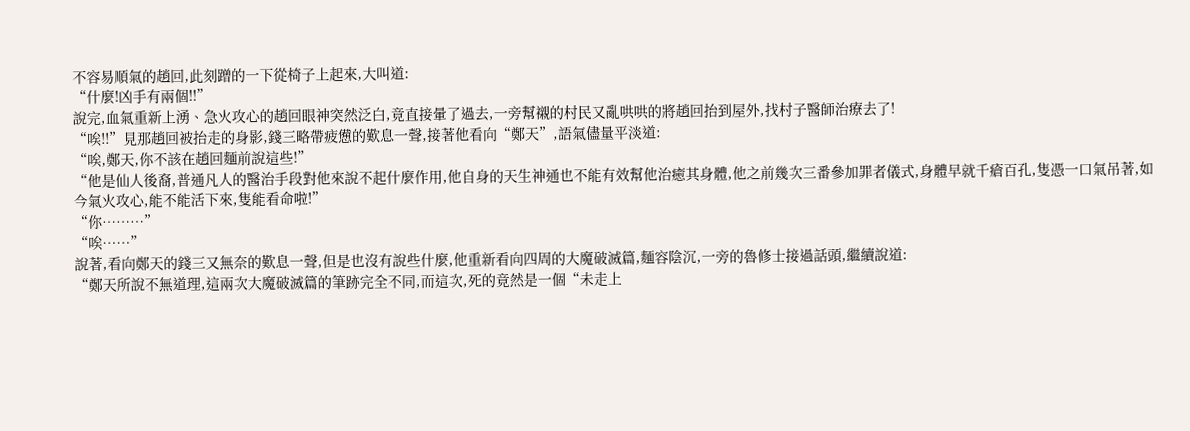不容易順氣的趙回,此刻蹭的一下從椅子上起來,大叫道:
“什麼!凶手有兩個!!”
說完,血氣重新上湧、急火攻心的趙回眼神突然泛白,竟直接暈了過去,一旁幫襯的村民又亂哄哄的將趙回抬到屋外,找村子醫師治療去了!
“唉!!”見那趙回被抬走的身影,錢三略帶疲憊的歎息一聲,接著他看向“鄭天”,語氣儘量平淡道:
“唉,鄭天,你不該在趙回麵前說這些!”
“他是仙人後裔,普通凡人的醫治手段對他來說不起什麼作用,他自身的天生神通也不能有效幫他治癒其身體,他之前幾次三番參加罪者儀式,身體早就千瘡百孔,隻憑一口氣吊著,如今氣火攻心,能不能活下來,隻能看命啦!”
“你………”
“唉……”
說著,看向鄭天的錢三又無奈的歎息一聲,但是也沒有說些什麼,他重新看向四周的大魔破滅篇,麵容陰沉,一旁的魯修士接過話頭,繼續說道:
“鄭天所說不無道理,這兩次大魔破滅篇的筆跡完全不同,而這次,死的竟然是一個“未走上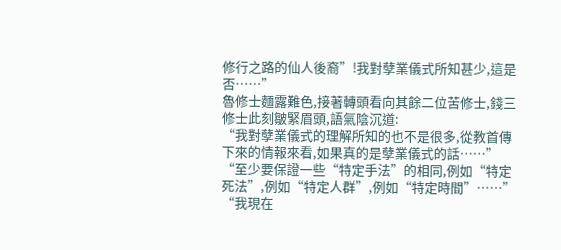修行之路的仙人後裔”!我對孽業儀式所知甚少,這是否……”
魯修士麵露難色,接著轉頭看向其餘二位苦修士,錢三修士此刻皺緊眉頭,語氣陰沉道:
“我對孽業儀式的理解所知的也不是很多,從教首傳下來的情報來看,如果真的是孽業儀式的話……”
“至少要保證一些“特定手法”的相同,例如“特定死法”,例如“特定人群”,例如“特定時間”……”
“我現在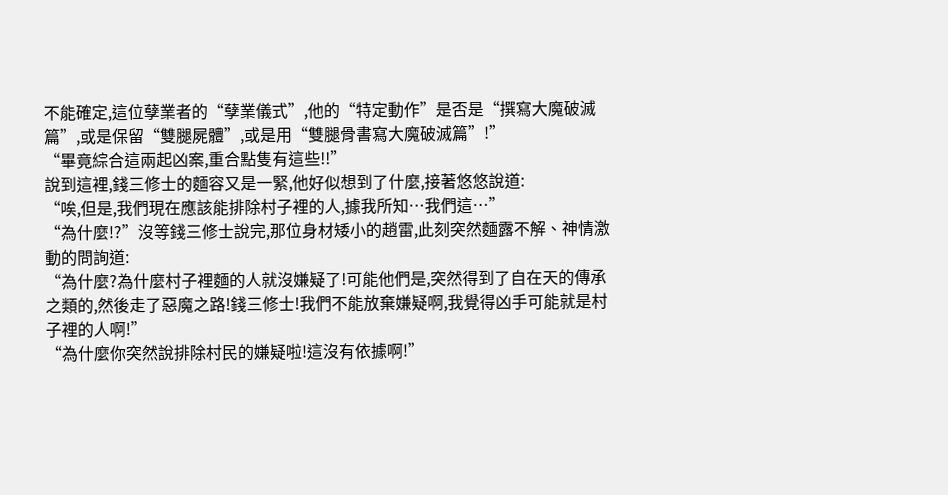不能確定,這位孽業者的“孽業儀式”,他的“特定動作”是否是“撰寫大魔破滅篇”,或是保留“雙腿屍體”,或是用“雙腿骨書寫大魔破滅篇”!”
“畢竟綜合這兩起凶案,重合點隻有這些!!”
說到這裡,錢三修士的麵容又是一緊,他好似想到了什麼,接著悠悠說道:
“唉,但是,我們現在應該能排除村子裡的人,據我所知…我們這…”
“為什麼!?”沒等錢三修士說完,那位身材矮小的趙雷,此刻突然麵露不解、神情激動的問詢道:
“為什麼?為什麼村子裡麵的人就沒嫌疑了!可能他們是,突然得到了自在天的傳承之類的,然後走了惡魔之路!錢三修士!我們不能放棄嫌疑啊,我覺得凶手可能就是村子裡的人啊!”
“為什麼你突然說排除村民的嫌疑啦!這沒有依據啊!”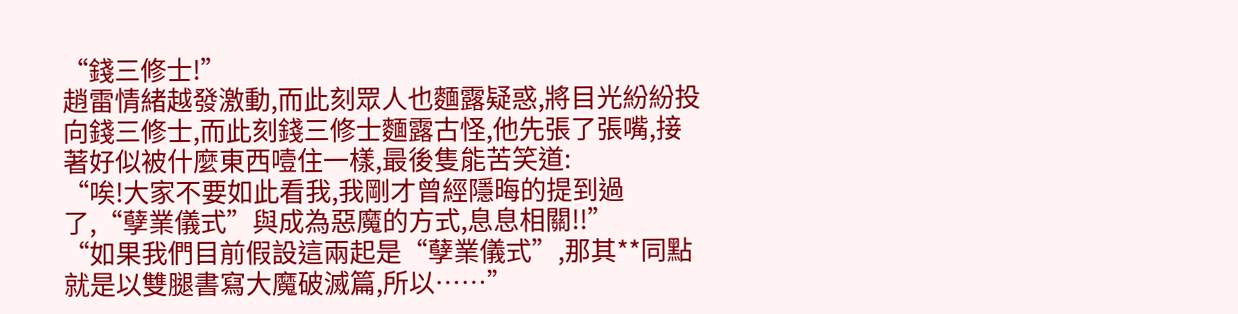“錢三修士!”
趙雷情緒越發激動,而此刻眾人也麵露疑惑,將目光紛紛投向錢三修士,而此刻錢三修士麵露古怪,他先張了張嘴,接著好似被什麼東西噎住一樣,最後隻能苦笑道:
“唉!大家不要如此看我,我剛才曾經隱晦的提到過了,“孽業儀式”與成為惡魔的方式,息息相關!!”
“如果我們目前假設這兩起是“孽業儀式”,那其**同點就是以雙腿書寫大魔破滅篇,所以……”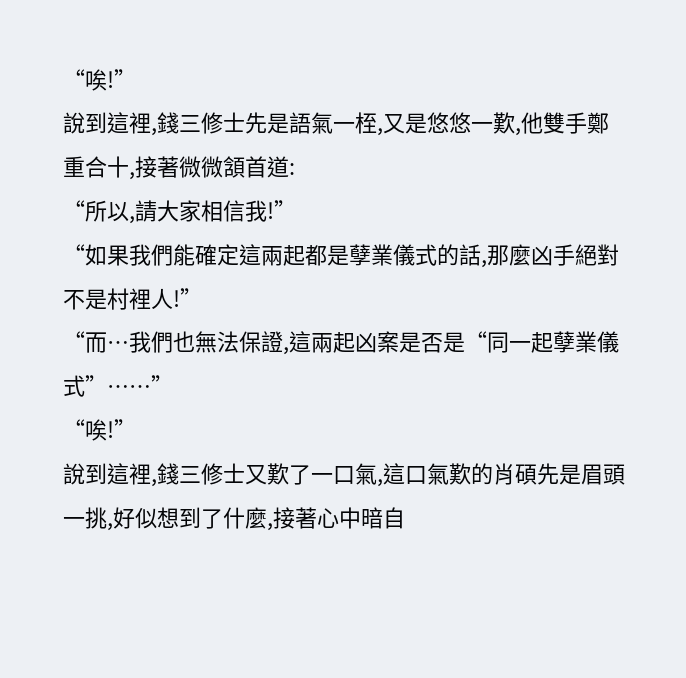“唉!”
說到這裡,錢三修士先是語氣一桎,又是悠悠一歎,他雙手鄭重合十,接著微微頷首道:
“所以,請大家相信我!”
“如果我們能確定這兩起都是孽業儀式的話,那麼凶手絕對不是村裡人!”
“而…我們也無法保證,這兩起凶案是否是“同一起孽業儀式”……”
“唉!”
說到這裡,錢三修士又歎了一口氣,這口氣歎的肖碩先是眉頭一挑,好似想到了什麼,接著心中暗自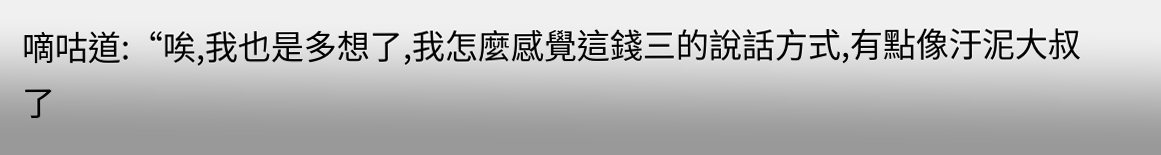嘀咕道:“唉,我也是多想了,我怎麼感覺這錢三的說話方式,有點像汙泥大叔了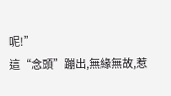呢!”
這“念頭”蹦出,無緣無故,惹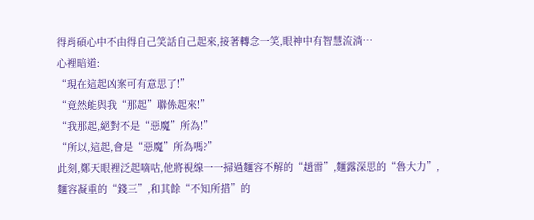得肖碩心中不由得自己笑話自己起來,接著轉念一笑,眼神中有智慧流淌…
心裡暗道:
“現在這起凶案可有意思了!”
“竟然能與我“那起”聯係起來!”
“我那起,絕對不是“惡魔”所為!”
“所以,這起,會是“惡魔”所為嗎?”
此刻,鄭天眼裡泛起嘀咕,他將視線一一掃過麵容不解的“趙雷”,麵露深思的“魯大力”,麵容凝重的“錢三”,和其餘“不知所措”的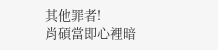其他罪者!
肖碩當即心裡暗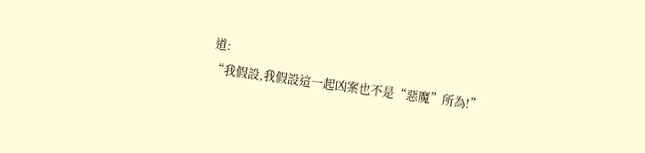道:
“我假設,我假設這一起凶案也不是“惡魔”所為!”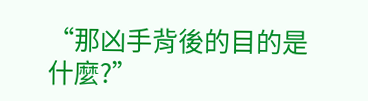“那凶手背後的目的是什麼?”